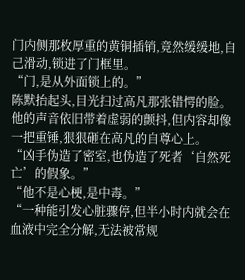门内侧那枚厚重的黄铜插销,竟然缓缓地,自己滑动,锁进了门框里。
“门,是从外面锁上的。”
陈默抬起头,目光扫过高凡那张错愕的脸。
他的声音依旧带着虚弱的颤抖,但内容却像一把重锤,狠狠砸在高凡的自尊心上。
“凶手伪造了密室,也伪造了死者‘自然死亡’的假象。”
“他不是心梗,是中毒。”
“一种能引发心脏骤停,但半小时内就会在血液中完全分解,无法被常规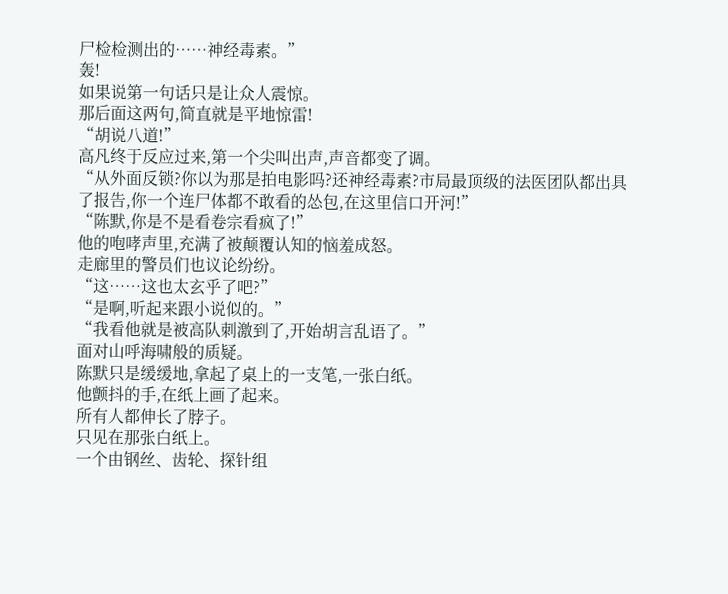尸检检测出的……神经毒素。”
轰!
如果说第一句话只是让众人震惊。
那后面这两句,简直就是平地惊雷!
“胡说八道!”
高凡终于反应过来,第一个尖叫出声,声音都变了调。
“从外面反锁?你以为那是拍电影吗?还神经毒素?市局最顶级的法医团队都出具了报告,你一个连尸体都不敢看的怂包,在这里信口开河!”
“陈默,你是不是看卷宗看疯了!”
他的咆哮声里,充满了被颠覆认知的恼羞成怒。
走廊里的警员们也议论纷纷。
“这……这也太玄乎了吧?”
“是啊,听起来跟小说似的。”
“我看他就是被高队刺激到了,开始胡言乱语了。”
面对山呼海啸般的质疑。
陈默只是缓缓地,拿起了桌上的一支笔,一张白纸。
他颤抖的手,在纸上画了起来。
所有人都伸长了脖子。
只见在那张白纸上。
一个由钢丝、齿轮、探针组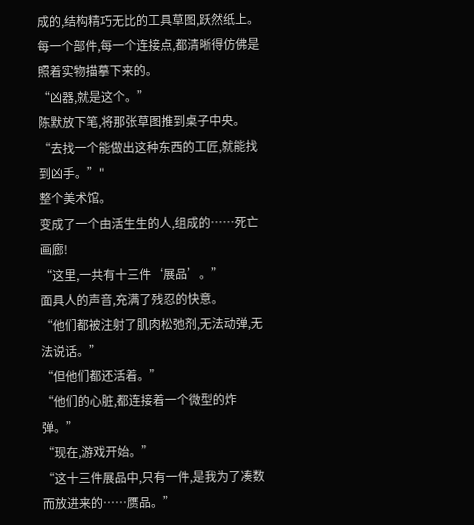成的,结构精巧无比的工具草图,跃然纸上。
每一个部件,每一个连接点,都清晰得仿佛是照着实物描摹下来的。
“凶器,就是这个。”
陈默放下笔,将那张草图推到桌子中央。
“去找一个能做出这种东西的工匠,就能找到凶手。”"
整个美术馆。
变成了一个由活生生的人,组成的……死亡画廊!
“这里,一共有十三件‘展品’。”
面具人的声音,充满了残忍的快意。
“他们都被注射了肌肉松弛剂,无法动弹,无法说话。”
“但他们都还活着。”
“他们的心脏,都连接着一个微型的炸弹。”
“现在,游戏开始。”
“这十三件展品中,只有一件,是我为了凑数而放进来的……赝品。”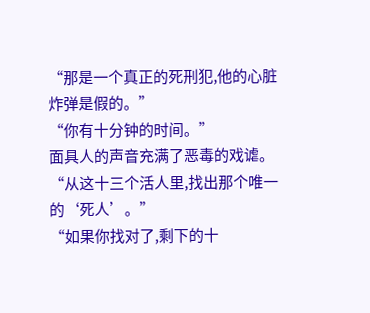“那是一个真正的死刑犯,他的心脏炸弹是假的。”
“你有十分钟的时间。”
面具人的声音充满了恶毒的戏谑。
“从这十三个活人里,找出那个唯一的‘死人’。”
“如果你找对了,剩下的十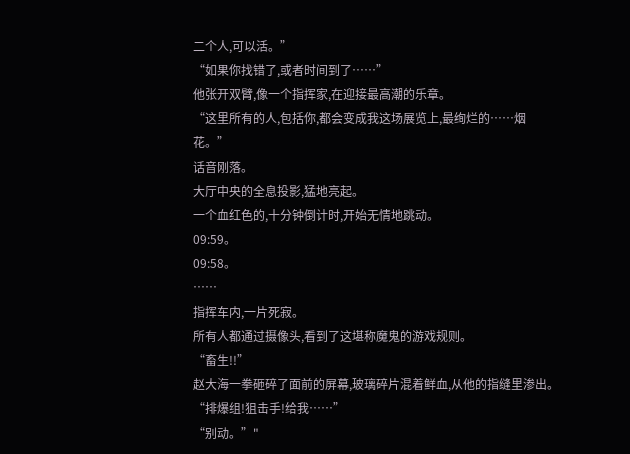二个人,可以活。”
“如果你找错了,或者时间到了……”
他张开双臂,像一个指挥家,在迎接最高潮的乐章。
“这里所有的人,包括你,都会变成我这场展览上,最绚烂的……烟花。”
话音刚落。
大厅中央的全息投影,猛地亮起。
一个血红色的,十分钟倒计时,开始无情地跳动。
09:59。
09:58。
……
指挥车内,一片死寂。
所有人都通过摄像头,看到了这堪称魔鬼的游戏规则。
“畜生!!”
赵大海一拳砸碎了面前的屏幕,玻璃碎片混着鲜血,从他的指缝里渗出。
“排爆组!狙击手!给我……”
“别动。”"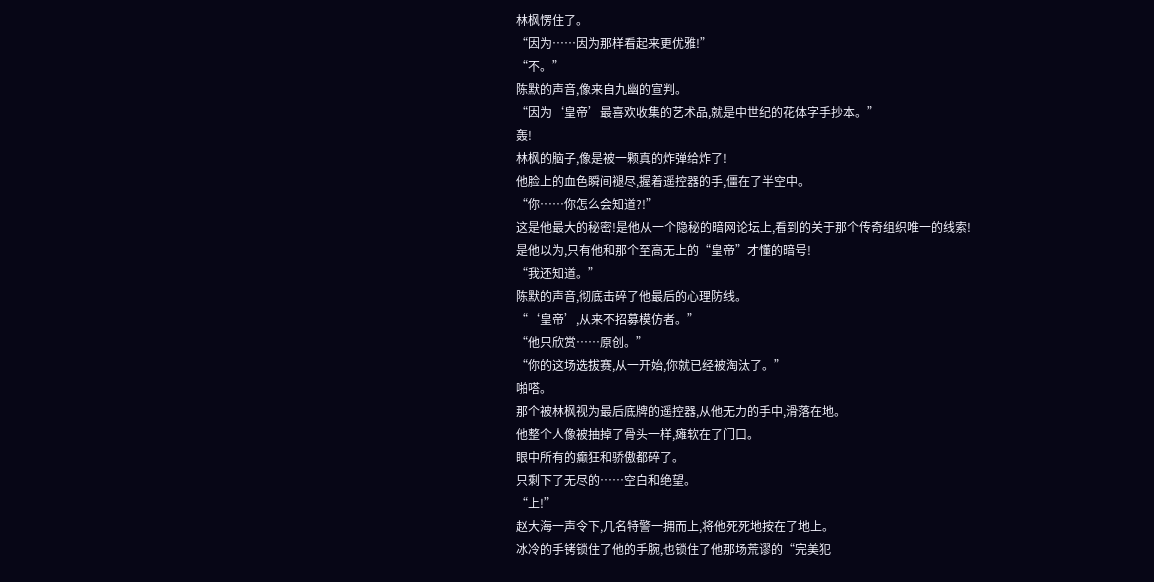林枫愣住了。
“因为……因为那样看起来更优雅!”
“不。”
陈默的声音,像来自九幽的宣判。
“因为‘皇帝’最喜欢收集的艺术品,就是中世纪的花体字手抄本。”
轰!
林枫的脑子,像是被一颗真的炸弹给炸了!
他脸上的血色瞬间褪尽,握着遥控器的手,僵在了半空中。
“你……你怎么会知道?!”
这是他最大的秘密!是他从一个隐秘的暗网论坛上,看到的关于那个传奇组织唯一的线索!
是他以为,只有他和那个至高无上的“皇帝”才懂的暗号!
“我还知道。”
陈默的声音,彻底击碎了他最后的心理防线。
“‘皇帝’,从来不招募模仿者。”
“他只欣赏……原创。”
“你的这场选拔赛,从一开始,你就已经被淘汰了。”
啪嗒。
那个被林枫视为最后底牌的遥控器,从他无力的手中,滑落在地。
他整个人像被抽掉了骨头一样,瘫软在了门口。
眼中所有的癫狂和骄傲都碎了。
只剩下了无尽的……空白和绝望。
“上!”
赵大海一声令下,几名特警一拥而上,将他死死地按在了地上。
冰冷的手铐锁住了他的手腕,也锁住了他那场荒谬的“完美犯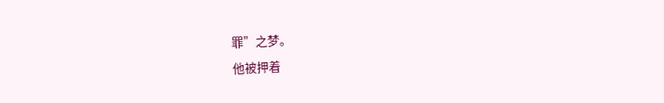罪”之梦。
他被押着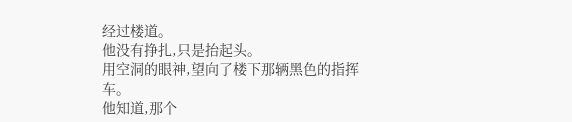经过楼道。
他没有挣扎,只是抬起头。
用空洞的眼神,望向了楼下那辆黑色的指挥车。
他知道,那个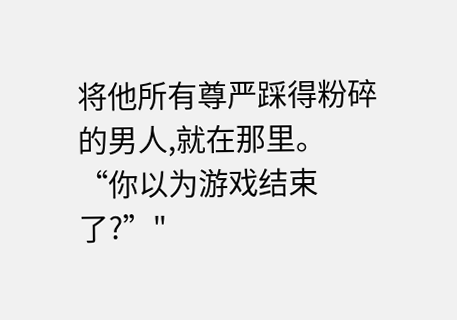将他所有尊严踩得粉碎的男人,就在那里。
“你以为游戏结束了?”"